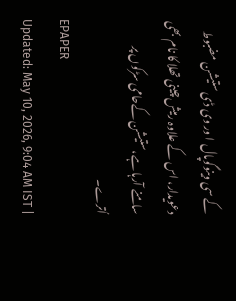کے سی وینوگوپال ا ور وی ڈی ستیشن مضبوط دعویدار، اس کے علاوہ رمیش چینی تھلا کا نام بھی سامنے آرہا ہے،ستیشن کےحامی سڑکوں پر اُترے۔
EPAPER
Updated: May 10, 2026, 9:04 AM IST |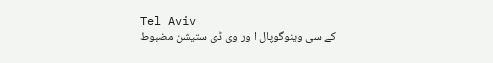Tel Aviv
کے سی وینوگوپال ا ور وی ڈی ستیشن مضبوط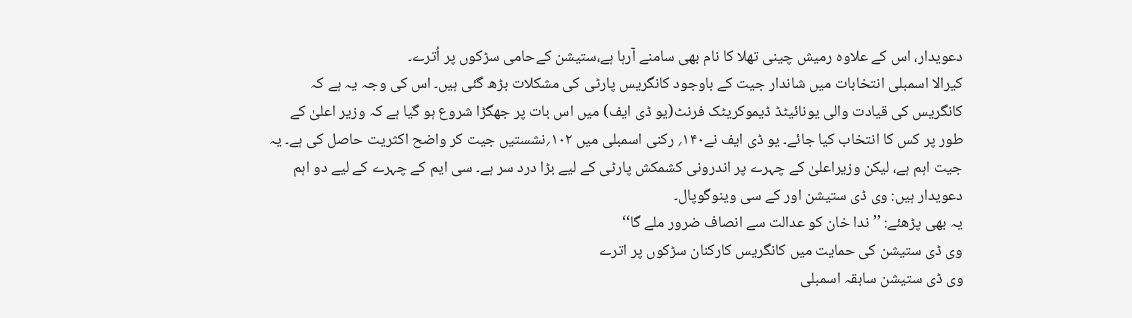دعویدار، اس کے علاوہ رمیش چینی تھلا کا نام بھی سامنے آرہا ہے،ستیشن کےحامی سڑکوں پر اُترے۔
کیرالا اسمبلی انتخابات میں شاندار جیت کے باوجود کانگریس پارٹی کی مشکلات بڑھ گئی ہیں۔ اس کی وجہ یہ ہے کہ کانگریس کی قیادت والی یونائیٹڈ ڈیموکریٹک فرنٹ(یو ڈی ایف) میں اس بات پر جھگڑا شروع ہو گیا ہے کہ وزیر اعلیٰ کے طور پر کس کا انتخاب کیا جائے۔ یو ڈی ایف نے۱۴۰؍ رکنی اسمبلی میں ۱۰۲؍نشستیں جیت کر واضح اکثریت حاصل کی ہے۔ یہ جیت اہم ہے، لیکن وزیراعلیٰ کے چہرے پر اندرونی کشمکش پارٹی کے لیے بڑا درد سر ہے۔ سی ایم کے چہرے کے لیے دو اہم دعویدار ہیں: وی ڈی ستیشن اور کے سی وینوگوپال۔
یہ بھی پڑھئے: ’’ ندا خان کو عدالت سے انصاف ضرور ملے گا‘‘
وی ڈی ستیشن کی حمایت میں کانگریس کارکنان سڑکوں پر اترے
وی ڈی ستیشن سابقہ اسمبلی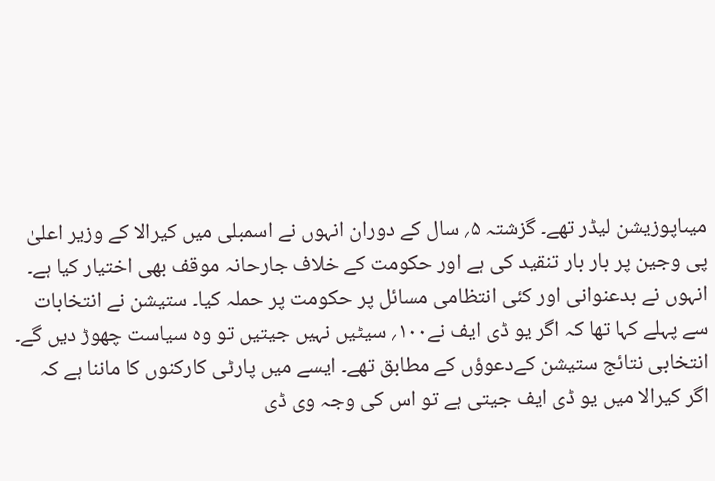میںاپوزیشن لیڈر تھے۔ گزشتہ ۵؍ سال کے دوران انہوں نے اسمبلی میں کیرالا کے وزیر اعلیٰ پی وجین پر بار بار تنقید کی ہے اور حکومت کے خلاف جارحانہ موقف بھی اختیار کیا ہے۔ انہوں نے بدعنوانی اور کئی انتظامی مسائل پر حکومت پر حملہ کیا۔ ستیشن نے انتخابات سے پہلے کہا تھا کہ اگر یو ڈی ایف نے۱۰۰؍ سیٹیں نہیں جیتیں تو وہ سیاست چھوڑ دیں گے۔ انتخابی نتائج ستیشن کےدعوؤں کے مطابق تھے۔ ایسے میں پارٹی کارکنوں کا ماننا ہے کہ اگر کیرالا میں یو ڈی ایف جیتی ہے تو اس کی وجہ وی ڈی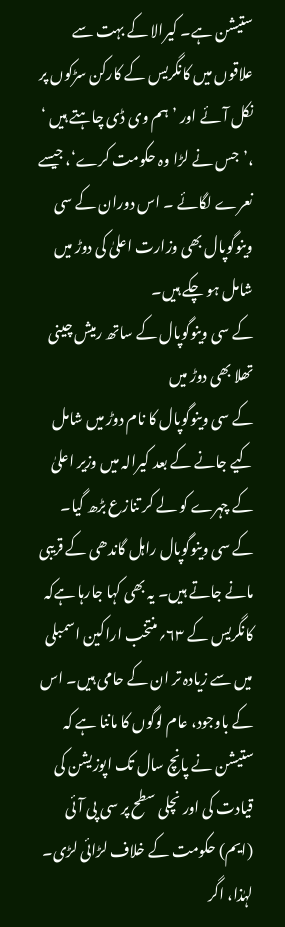ستیشن ہے۔ کیرالا کے بہت سے علاقوں میں کانگریس کے کارکن سڑکوں پر نکل آئے اور ’ہم وی ڈی چاہتے ہیں ‘ ،’جس نے لڑا وہ حکومت کرے‘، جیسے نعرے لگائے ۔ اس دوران کے سی وینوگوپال بھی وزارت اعلیٰ کی دوڑ میں شامل ہو چکے ہیں۔
کے سی وینوگوپال کے ساتھ رمیش چینی تھلا بھی دوڑ میں
کے سی وینوگوپال کا نام دوڑ میں شامل کیے جانے کے بعد کیرالہ میں وزیر اعلیٰ کے چہرے کو لے کر تنازع بڑھ گیا۔ کے سی وینوگوپال راہل گاندھی کے قریبی مانے جاتے ہیں۔ یہ بھی کہا جارہا ہےکہ کانگریس کے ۶۳؍منتخب اراکین اسمبلی میں سے زیادہ تر ان کے حامی ہیں۔ اس کے باوجود، عام لوگوں کا ماننا ہے کہ ستیشن نے پانچ سال تک اپوزیشن کی قیادت کی اور نچلی سطح پر سی پی آئی (ایم) حکومت کے خلاف لڑائی لڑی۔ لہٰذا، اگر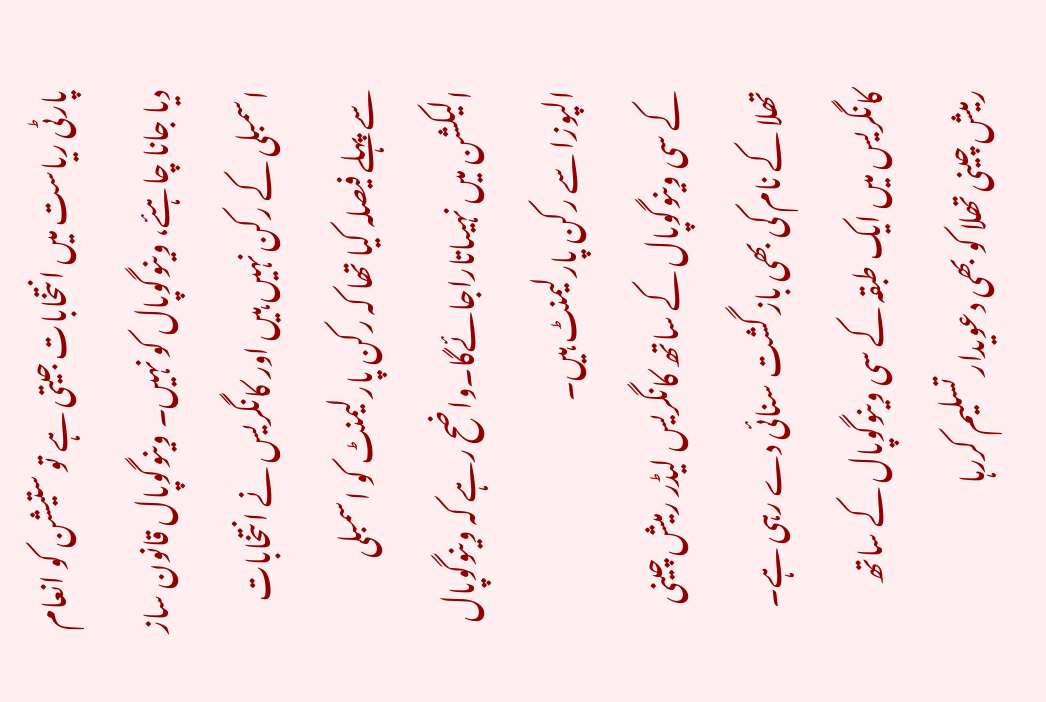پارٹی ریاست میں انتخابات جیتی ہے تو ستیشن کو انعام دیا جانا چاہئے، وینوگوپال کو نہیں۔ وینوگوپال قانون ساز اسمبلی کے رکن نہیں ہیں اور کانگریس نے انتخابات سے پہلے فیصلہ کیا تھا کہ رکن پارلیمنٹ کو اسمبلی الیکشن میں نہیںاتاراجائےگا۔واضح رہے کہ وینوگوپال الپوزا سے رکن پارلیمنٹ ہیں۔
کے سی وینوگوپال کے ساتھ کانگریس لیڈر رمیش چینی تھلا کے نام کی بھی باز گشت سنائی دے رہی ہے۔ کانگریس میں ایک طبقہ کے سی وینوگوپال کے ساتھ رمیش چینی تھلا کو بھی دعویدار تسلیم کررہا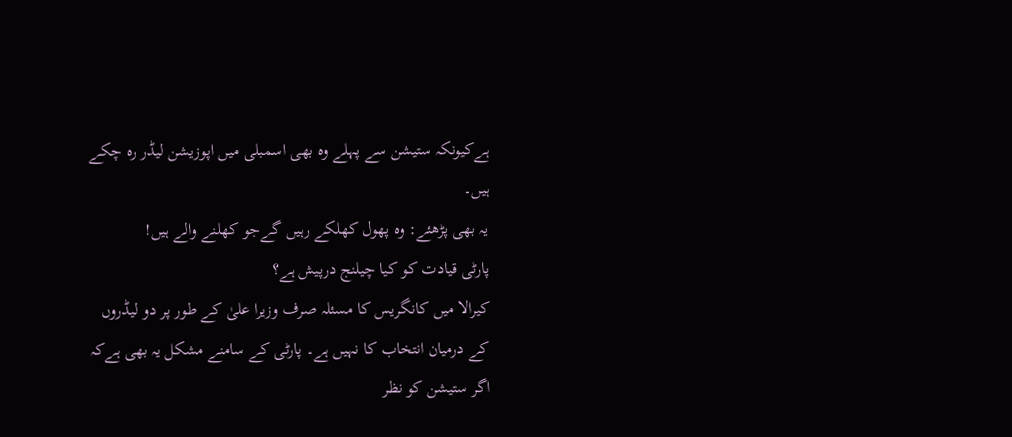ہےکیونکہ ستیشن سے پہلے وہ بھی اسمبلی میں اپوزیشن لیڈر رہ چکے ہیں۔
یہ بھی پڑھئے: وہ پھول کھلکے رہیں گےجو کھلنے والے ہیں!
پارٹی قیادت کو کیا چیلنج درپیش ہے؟
کیرالا میں کانگریس کا مسئلہ صرف وزیرا علیٰ کے طور پر دو لیڈروں کے درمیان انتخاب کا نہیں ہے۔ پارٹی کے سامنے مشکل یہ بھی ہےکہ اگر ستیشن کو نظر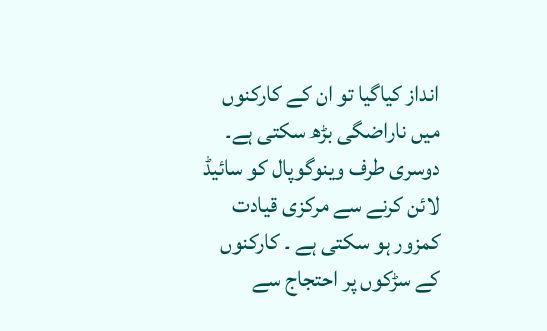انداز کیاگیا تو ان کے کارکنوں میں ناراضگی بڑھ سکتی ہے۔ دوسری طرف وینوگوپال کو سائیڈ لائن کرنے سے مرکزی قیادت کمزور ہو سکتی ہے ۔ کارکنوں کے سڑکوں پر احتجاج سے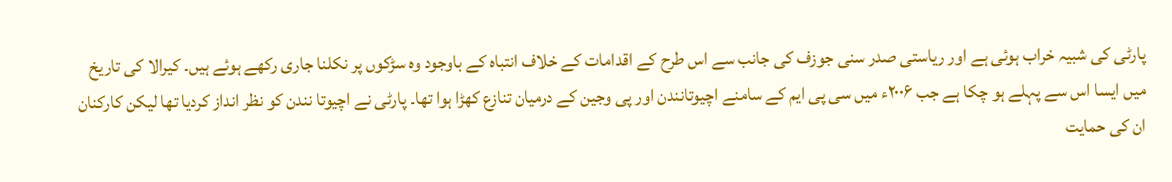پارٹی کی شبیہ خراب ہوئی ہے اور ریاستی صدر سنی جوزف کی جانب سے اس طرح کے اقدامات کے خلاف انتباہ کے باوجود وہ سڑکوں پر نکلنا جاری رکھے ہوئے ہیں۔ کیرالا کی تاریخ میں ایسا اس سے پہلے ہو چکا ہے جب ۲۰۰۶ء میں سی پی ایم کے سامنے اچیوتانندن اور پی وجین کے درمیان تنازع کھڑا ہوا تھا۔ پارٹی نے اچیوتا نندن کو نظر انداز کردیا تھا لیکن کارکنان ان کی حمایت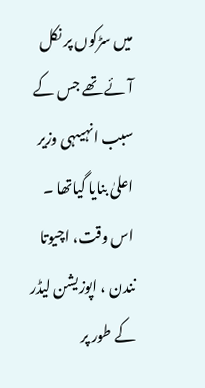میں سڑکوں پر نکل آئے تھے جس کے سبب انہیںہی وزیر اعلیٰ بنایا گیاتھا ۔ اس وقت، اچیوتا نندن ، اپوزیشن لیڈر کے طور پر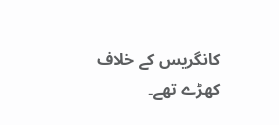کانگریس کے خلاف کھڑے تھے۔